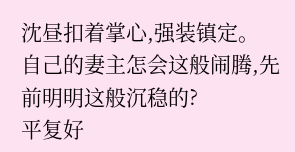沈昼扣着掌心,强装镇定。
自己的妻主怎会这般闹腾,先前明明这般沉稳的?
平复好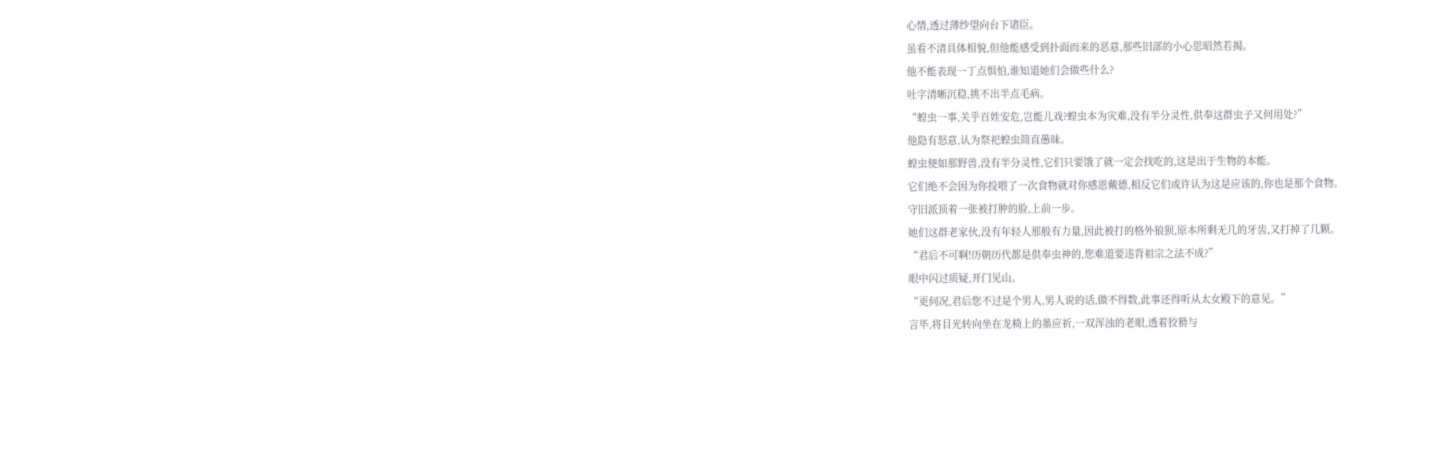心情,透过薄纱望向台下诸臣。
虽看不清具体相貌,但他能感受到扑面而来的恶意,那些旧部的小心思昭然若揭。
他不能表现一丁点惧怕,谁知道她们会做些什么?
吐字清晰沉稳,挑不出半点毛病。
“蝗虫一事,关乎百姓安危,岂能儿戏?蝗虫本为灾难,没有半分灵性,供奉这群虫子又何用处?”
他隐有怒意,认为祭祀蝗虫简直愚昧。
蝗虫便如那野兽,没有半分灵性,它们只要饿了就一定会找吃的,这是出于生物的本能。
它们绝不会因为你投喂了一次食物就对你感恩戴德,相反它们或许认为这是应该的,你也是那个食物。
守旧派顶着一张被打肿的脸,上前一步。
她们这群老家伙,没有年轻人那般有力量,因此被打的格外狼狈,原本所剩无几的牙齿,又打掉了几颗。
“君后不可啊!历朝历代都是供奉虫神的,您难道要违背祖宗之法不成?”
眼中闪过质疑,开门见山。
“更何况,君后您不过是个男人,男人说的话,做不得数,此事还得听从太女殿下的意见。”
言毕,将目光转向坐在龙椅上的墨应祈,一双浑浊的老眼,透着狡猾与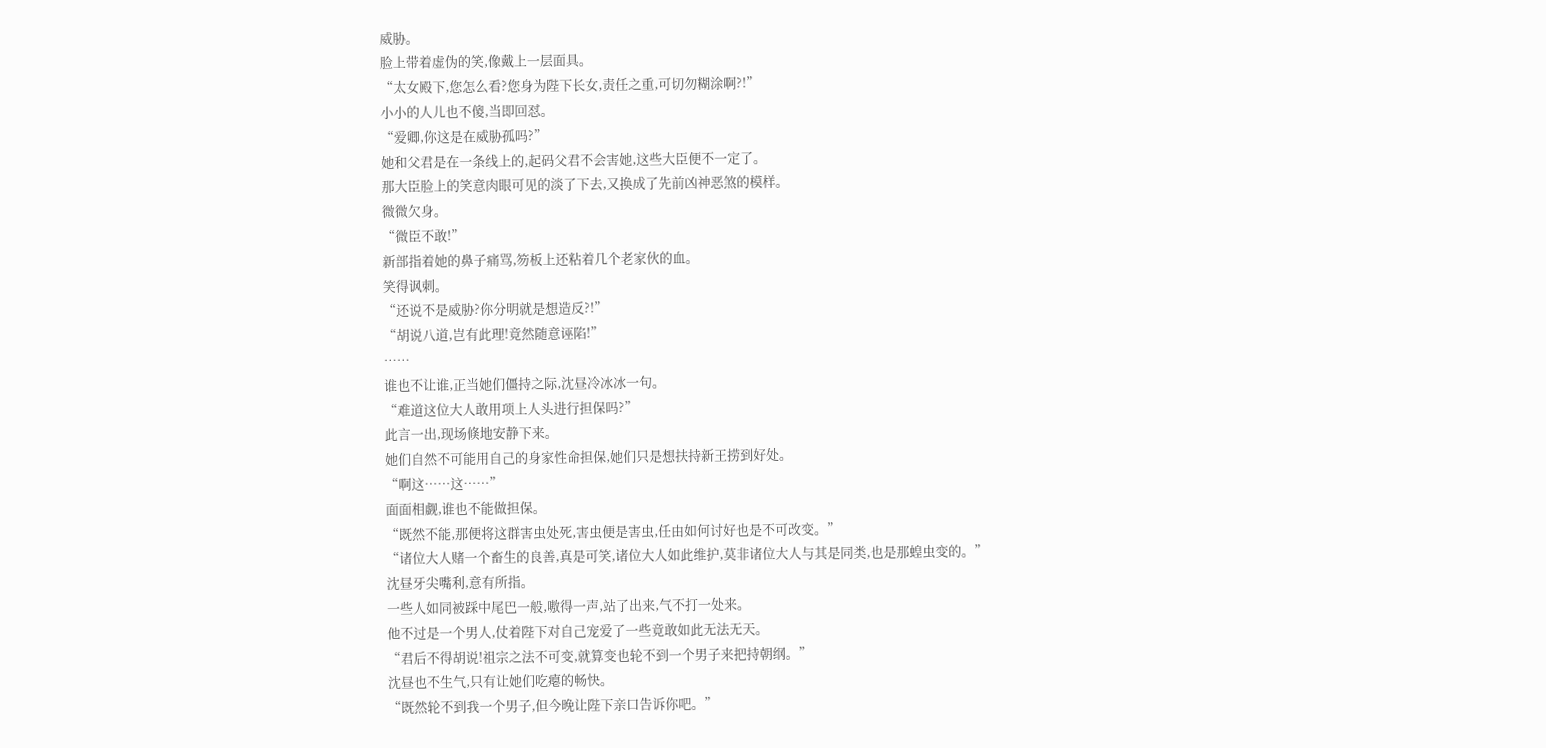威胁。
脸上带着虚伪的笑,像戴上一层面具。
“太女殿下,您怎么看?您身为陛下长女,责任之重,可切勿糊涂啊?!”
小小的人儿也不傻,当即回怼。
“爱卿,你这是在威胁孤吗?”
她和父君是在一条线上的,起码父君不会害她,这些大臣便不一定了。
那大臣脸上的笑意肉眼可见的淡了下去,又换成了先前凶神恶煞的模样。
微微欠身。
“微臣不敢!”
新部指着她的鼻子痛骂,笏板上还粘着几个老家伙的血。
笑得讽刺。
“还说不是威胁?你分明就是想造反?!”
“胡说八道,岂有此理!竟然随意诬陷!”
……
谁也不让谁,正当她们僵持之际,沈昼冷冰冰一句。
“难道这位大人敢用项上人头进行担保吗?”
此言一出,现场倏地安静下来。
她们自然不可能用自己的身家性命担保,她们只是想扶持新王捞到好处。
“啊这……这……”
面面相觑,谁也不能做担保。
“既然不能,那便将这群害虫处死,害虫便是害虫,任由如何讨好也是不可改变。”
“诸位大人赌一个畜生的良善,真是可笑,诸位大人如此维护,莫非诸位大人与其是同类,也是那蝗虫变的。”
沈昼牙尖嘴利,意有所指。
一些人如同被踩中尾巴一般,嗷得一声,站了出来,气不打一处来。
他不过是一个男人,仗着陛下对自己宠爱了一些竟敢如此无法无天。
“君后不得胡说!祖宗之法不可变,就算变也轮不到一个男子来把持朝纲。”
沈昼也不生气,只有让她们吃瘪的畅快。
“既然轮不到我一个男子,但今晚让陛下亲口告诉你吧。”